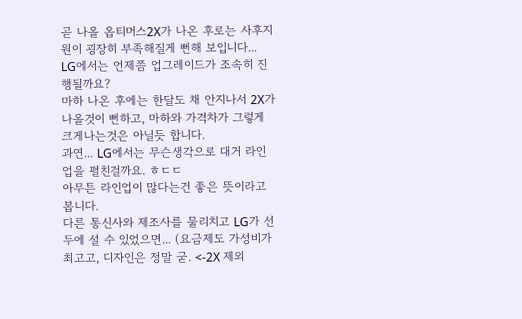곧 나올 옵티머스2X가 나온 후로는 사후지원이 굉장히 부족해질게 뻔해 보입니다...
LG에서는 언제쯤 업그레이드가 조속히 진행될까요?
마하 나온 후에는 한달도 채 안지나서 2X가 나올것이 뻔하고, 마하와 가격차가 그렇게 크게나는것은 아닐듯 합니다.
과연... LG에서는 무슨생각으로 대거 라인업을 펼친걸까요. ㅎㄷㄷ
아무튼 라인업이 많다는건 좋은 뜻이라고 봅니다.
다른 통신사와 제조사를 물리치고 LG가 선두에 설 수 있었으면... (요금제도 가성비가 최고고, 디자인은 정말 굳. <-2X 제외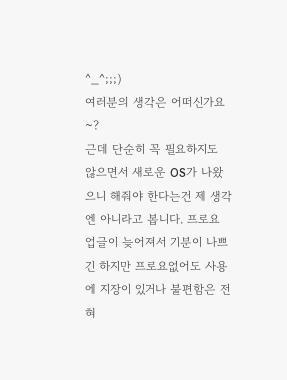^_^;;;)
여러분의 생각은 어떠신가요~?
근데 단순히 꼭 필요하지도 않으면서 새로운 OS가 나왔으니 해줘야 한다는건 제 생각엔 아니라고 봅니다. 프로요 업글이 늦어져서 기분이 나쁘긴 하지만 프로요없어도 사용에 지장이 있거나 불편함은 전혀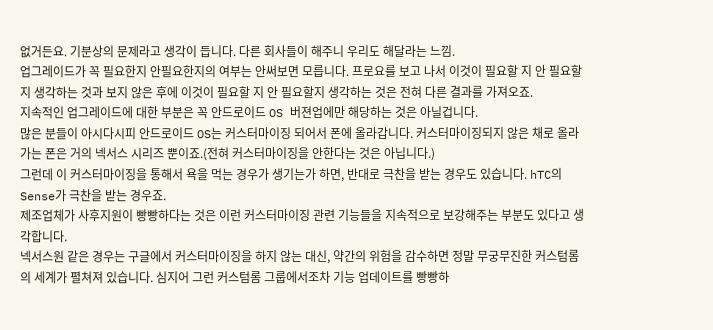없거든요. 기분상의 문제라고 생각이 듭니다. 다른 회사들이 해주니 우리도 해달라는 느낌.
업그레이드가 꼭 필요한지 안필요한지의 여부는 안써보면 모릅니다. 프로요를 보고 나서 이것이 필요할 지 안 필요할지 생각하는 것과 보지 않은 후에 이것이 필요할 지 안 필요할지 생각하는 것은 전혀 다른 결과를 가져오죠.
지속적인 업그레이드에 대한 부분은 꼭 안드로이드 OS 버젼업에만 해당하는 것은 아닐겁니다.
많은 분들이 아시다시피 안드로이드 OS는 커스터마이징 되어서 폰에 올라갑니다. 커스터마이징되지 않은 채로 올라가는 폰은 거의 넥서스 시리즈 뿐이죠.(전혀 커스터마이징을 안한다는 것은 아닙니다.)
그런데 이 커스터마이징을 통해서 욕을 먹는 경우가 생기는가 하면, 반대로 극찬을 받는 경우도 있습니다. hTC의 Sense가 극찬을 받는 경우죠.
제조업체가 사후지원이 빵빵하다는 것은 이런 커스터마이징 관련 기능들을 지속적으로 보강해주는 부분도 있다고 생각합니다.
넥서스원 같은 경우는 구글에서 커스터마이징을 하지 않는 대신, 약간의 위험을 감수하면 정말 무궁무진한 커스텀롬의 세계가 펼쳐져 있습니다. 심지어 그런 커스텀롬 그룹에서조차 기능 업데이트를 빵빵하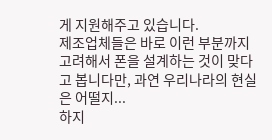게 지원해주고 있습니다.
제조업체들은 바로 이런 부분까지 고려해서 폰을 설계하는 것이 맞다고 봅니다만, 과연 우리나라의 현실은 어떨지...
하지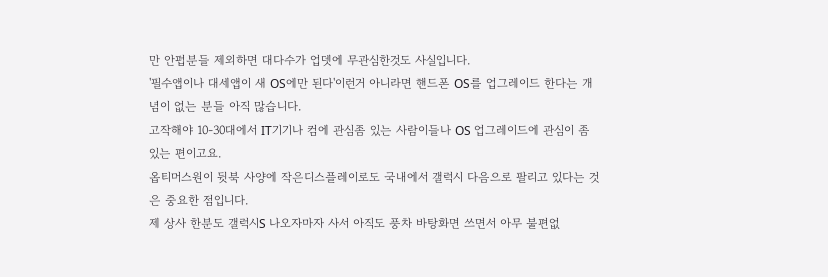만 안펍분들 제외하면 대다수가 업뎃에 무관심한것도 사실입니다.
'필수앱이나 대세앱이 새 OS에만 된다'이런거 아니라면 핸드폰 OS를 업그레이드 한다는 개념이 없는 분들 아직 많습니다.
고작해야 10-30대에서 IT기기나 컴에 관심좀 있는 사람이들나 OS 업그레이드에 관심이 좀 있는 편이고요.
옵티머스원이 뒷북 사양에 작은디스플레이로도 국내에서 갤럭시 다음으로 팔리고 있다는 것은 중요한 점입니다.
제 상사 한분도 갤럭시S 나오자마자 사서 아직도 풍차 바탕화면 쓰면서 아무 불편없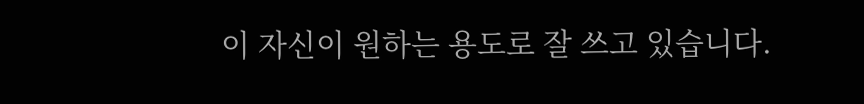이 자신이 원하는 용도로 잘 쓰고 있습니다.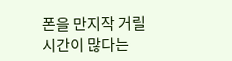폰을 만지작 거릴 시간이 많다는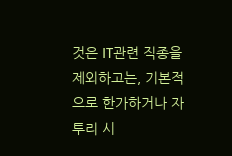것은 IT관련 직종을 제외하고는, 기본적으로 한가하거나 자투리 시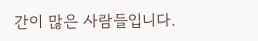간이 많은 사람들입니다.